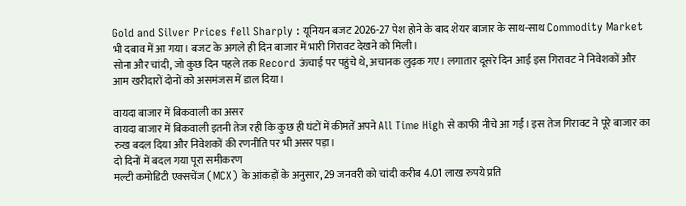Gold and Silver Prices fell Sharply : यूनियन बजट 2026-27 पेश होने के बाद शेयर बाजार के साथ-साथ Commodity Market भी दबाव में आ गया। बजट के अगले ही दिन बाजार में भारी गिरावट देखने को मिली।
सोना और चांदी, जो कुछ दिन पहले तक Record ऊंचाई पर पहुंचे थे, अचानक लुढ़क गए। लगातार दूसरे दिन आई इस गिरावट ने निवेशकों और आम खरीदारों दोनों को असमंजस में डाल दिया।

वायदा बाजार में बिकवाली का असर
वायदा बाजार में बिकवाली इतनी तेज रही कि कुछ ही घंटों में कीमतें अपने All Time High से काफी नीचे आ गईं। इस तेज गिरावट ने पूरे बाजार का रुख बदल दिया और निवेशकों की रणनीति पर भी असर पड़ा।
दो दिनों में बदल गया पूरा समीकरण
मल्टी कमोडिटी एक्सचेंज (MCX) के आंकड़ों के अनुसार, 29 जनवरी को चांदी करीब 4.01 लाख रुपये प्रति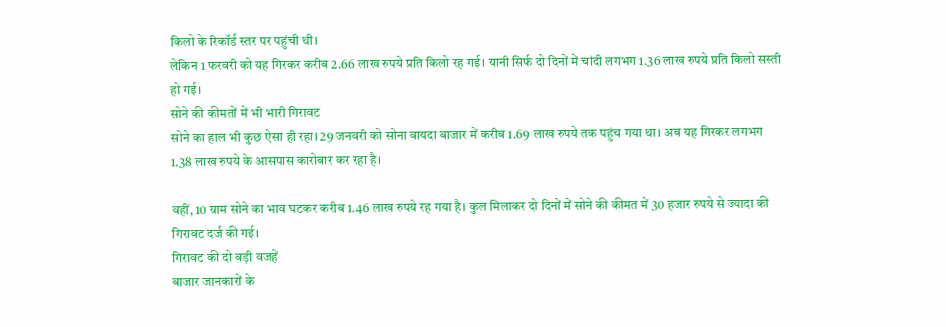किलो के रिकॉर्ड स्तर पर पहुंची थी।
लेकिन 1 फरवरी को यह गिरकर करीब 2.66 लाख रुपये प्रति किलो रह गई। यानी सिर्फ दो दिनों में चांदी लगभग 1.36 लाख रुपये प्रति किलो सस्ती हो गई।
सोने की कीमतों में भी भारी गिरावट
सोने का हाल भी कुछ ऐसा ही रहा। 29 जनवरी को सोना वायदा बाजार में करीब 1.69 लाख रुपये तक पहुंच गया था। अब यह गिरकर लगभग 1.38 लाख रुपये के आसपास कारोबार कर रहा है।

वहीं, 10 ग्राम सोने का भाव घटकर करीब 1.46 लाख रुपये रह गया है। कुल मिलाकर दो दिनों में सोने की कीमत में 30 हजार रुपये से ज्यादा की गिरावट दर्ज की गई।
गिरावट की दो बड़ी वजहें
बाजार जानकारों के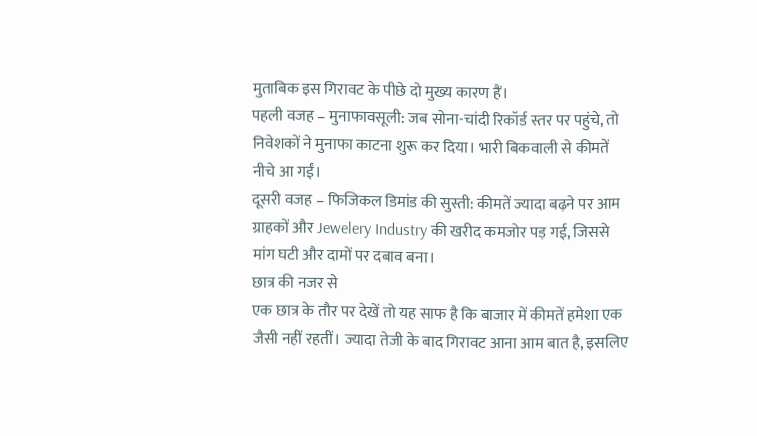मुताबिक इस गिरावट के पीछे दो मुख्य कारण हैं।
पहली वजह – मुनाफावसूली: जब सोना-चांदी रिकॉर्ड स्तर पर पहुंचे, तो निवेशकों ने मुनाफा काटना शुरू कर दिया। भारी बिकवाली से कीमतें नीचे आ गईं।
दूसरी वजह – फिजिकल डिमांड की सुस्ती: कीमतें ज्यादा बढ़ने पर आम ग्राहकों और Jewelery Industry की खरीद कमजोर पड़ गई, जिससे मांग घटी और दामों पर दबाव बना।
छात्र की नजर से
एक छात्र के तौर पर देखें तो यह साफ है कि बाजार में कीमतें हमेशा एक जैसी नहीं रहतीं। ज्यादा तेजी के बाद गिरावट आना आम बात है, इसलिए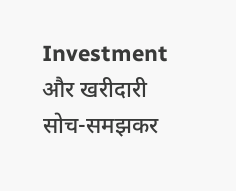Investment और खरीदारी सोच-समझकर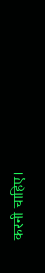करनी चाहिए।